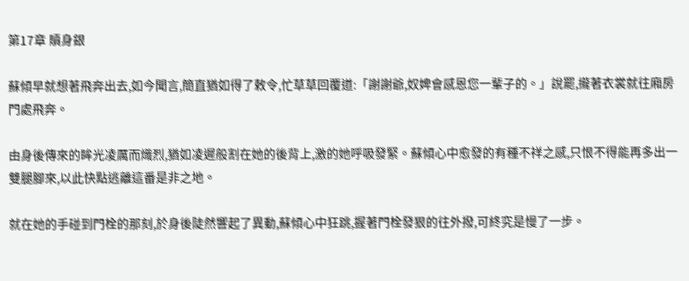第17章 贖身銀

蘇傾早就想著飛奔出去,如今聞言,簡直猶如得了敕令,忙草草回覆道:「謝謝爺,奴婢會感恩您一輩子的。」說罷,攏著衣裳就往廂房門處飛奔。

由身後傳來的眸光凌厲而熾烈,猶如凌遲般割在她的後背上,激的她呼吸發緊。蘇傾心中愈發的有種不祥之感,只恨不得能再多出一雙腿腳來,以此快點逃離這番是非之地。

就在她的手碰到門栓的那刻,於身後陡然響起了異動,蘇傾心中狂跳,握著門栓發狠的往外撥,可終究是慢了一步。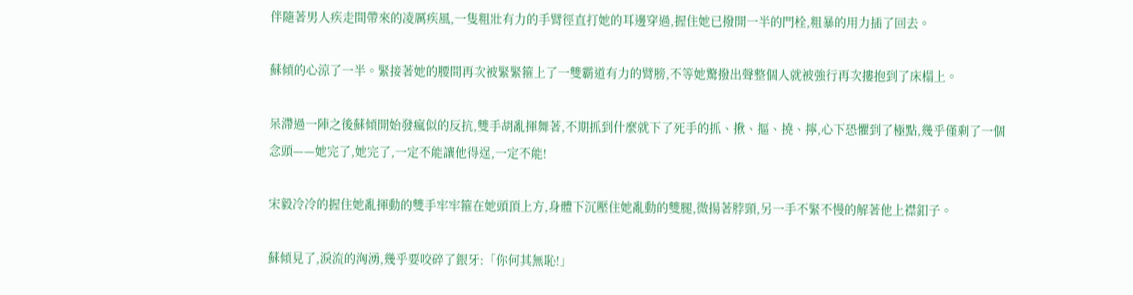伴隨著男人疾走間帶來的凌厲疾風,一隻粗壯有力的手臂徑直打她的耳邊穿過,握住她已撥開一半的門栓,粗暴的用力插了回去。

蘇傾的心涼了一半。緊接著她的腰間再次被緊緊箍上了一雙霸道有力的臂膀,不等她驚撥出聲整個人就被強行再次摟抱到了床榻上。

呆滯過一陣之後蘇傾開始發瘋似的反抗,雙手胡亂揮舞著,不期抓到什麼就下了死手的抓、揪、摳、撓、擰,心下恐懼到了極點,幾乎僅剩了一個念頭——她完了,她完了,一定不能讓他得逞,一定不能!

宋毅冷冷的握住她亂揮動的雙手牢牢箍在她頭頂上方,身體下沉壓住她亂動的雙腿,微揚著脖頸,另一手不緊不慢的解著他上襟釦子。

蘇傾見了,淚流的洶湧,幾乎要咬碎了銀牙:「你何其無恥!」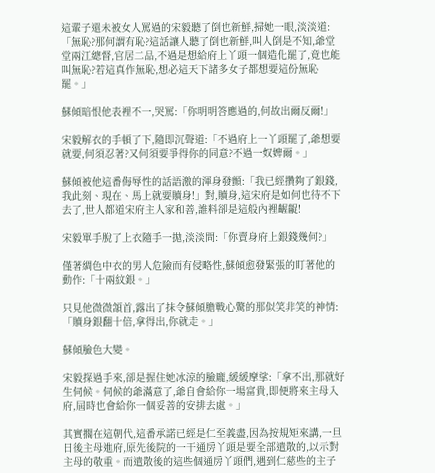這輩子還未被女人罵過的宋毅聽了倒也新鮮,掃她一眼,淡淡道:「無恥?那何謂有恥?這話讓人聽了倒也新鮮,叫人倒是不知,爺堂堂兩江總督,官居二品,不過是想給府上丫頭一個造化罷了,竟也能叫無恥?若這真作無恥,想必這天下諸多女子都想要這份無恥罷。」

蘇傾暗恨他表裡不一,哭罵:「你明明答應過的,何故出爾反爾!」

宋毅解衣的手頓了下,隨即沉聲道:「不過府上一丫頭罷了,爺想要就要,何須忍著?又何須要爭得你的同意?不過一奴婢爾。」

蘇傾被他這番侮辱性的話語激的渾身發顫:「我已經攢夠了銀錢,我此刻、現在、馬上就要贖身!」對,贖身,這宋府是如何也待不下去了,世人都道宋府主人家和善,誰料卻是這般內裡齷齪!

宋毅單手脫了上衣隨手一拋,淡淡問:「你賣身府上銀錢幾何?」

僅著綢色中衣的男人危險而有侵略性,蘇傾愈發緊張的盯著他的動作:「十兩紋銀。」

只見他微微頷首,露出了抹令蘇傾膽戰心驚的那似笑非笑的神情:「贖身銀翻十倍,拿得出,你就走。」

蘇傾臉色大變。

宋毅探過手來,卻是握住她冰涼的臉龐,緩緩摩挲:「拿不出,那就好生伺候。伺候的爺滿意了,爺自會給你一場富貴,即便將來主母入府,屆時也會給你一個妥善的安排去處。」

其實擱在這朝代,這番承諾已經是仁至義盡,因為按規矩來講,一旦日後主母進府,原先後院的一干通房丫頭是要全部遣散的,以示對主母的敬重。而遣散後的這些個通房丫頭們,遇到仁慈些的主子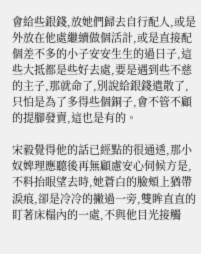會給些銀錢,放她們歸去自行配人,或是外放在他處繼續做個活計,或是直接配個差不多的小子安安生生的過日子,這些大抵都是些好去處,要是遇到些不慈的主子,那就命了,別說給銀錢遣散了,只怕是為了多得些個銅子,會不管不顧的提腳發賣,這也是有的。

宋毅覺得他的話已經點的很通透,那小奴婢理應聽後再無顧慮安心伺候方是,不料抬眼望去時,她蒼白的臉頰上猶帶淚痕,卻是冷冷的撇過一旁,雙眸直直的盯著床榻內的一處,不與他目光接觸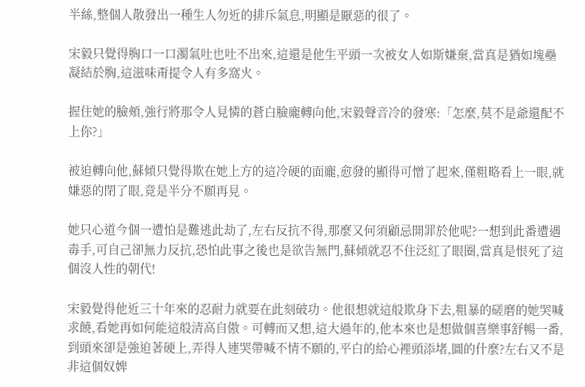半絲,整個人散發出一種生人勿近的排斥氣息,明顯是厭惡的很了。

宋毅只覺得胸口一口濁氣吐也吐不出來,這還是他生平頭一次被女人如斯嫌棄,當真是猶如塊壘凝結於胸,這滋味甭提令人有多窩火。

握住她的臉頰,強行將那令人見憐的蒼白臉龐轉向他,宋毅聲音冷的發寒:「怎麼,莫不是爺還配不上你?」

被迫轉向他,蘇傾只覺得欺在她上方的這冷硬的面龐,愈發的顯得可憎了起來,僅粗略看上一眼,就嫌惡的閉了眼,竟是半分不願再見。

她只心道今個一遭怕是難逃此劫了,左右反抗不得,那麼又何須顧忌開罪於他呢?一想到此番遭遇毒手,可自己卻無力反抗,恐怕此事之後也是欲告無門,蘇傾就忍不住泛紅了眼圈,當真是恨死了這個沒人性的朝代!

宋毅覺得他近三十年來的忍耐力就要在此刻破功。他很想就這般欺身下去,粗暴的磋磨的她哭喊求饒,看她再如何能這般清高自傲。可轉而又想,這大過年的,他本來也是想做個喜樂事舒暢一番,到頭來卻是強迫著硬上,弄得人連哭帶喊不情不願的,平白的給心裡頭添堵,圖的什麼?左右又不是非這個奴婢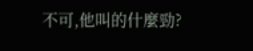不可,他叫的什麼勁?